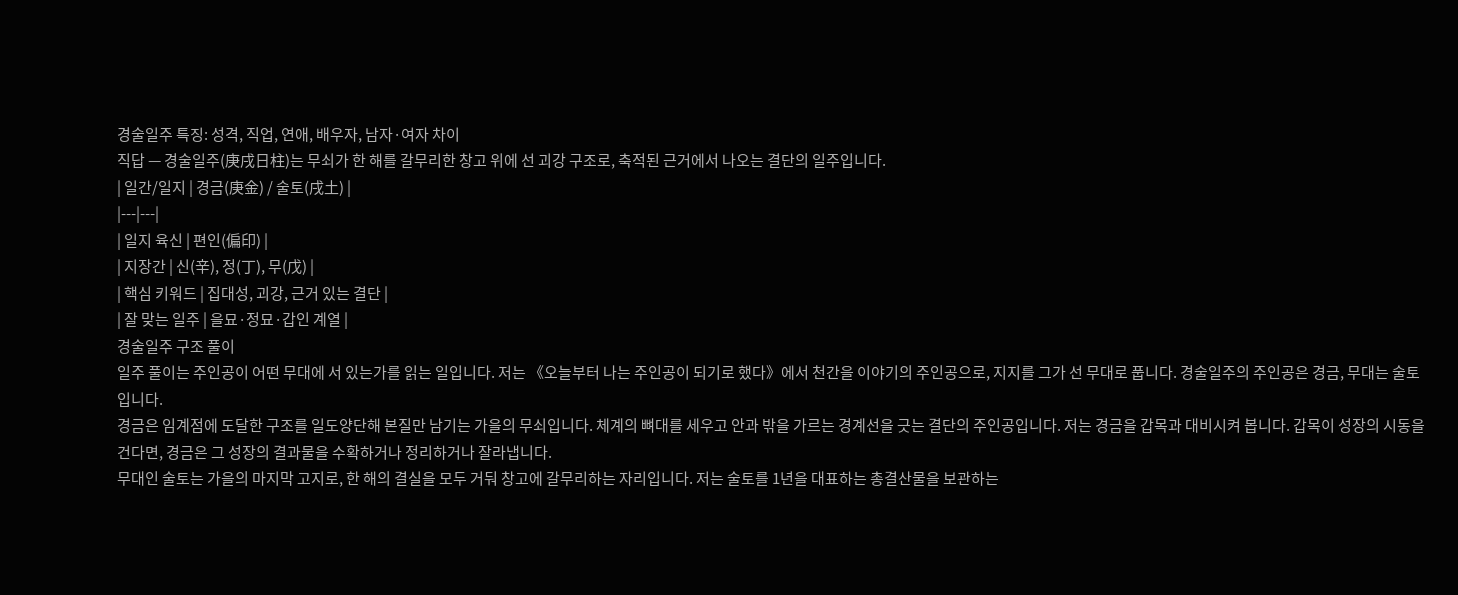경술일주 특징: 성격, 직업, 연애, 배우자, 남자·여자 차이
직답 — 경술일주(庚戌日柱)는 무쇠가 한 해를 갈무리한 창고 위에 선 괴강 구조로, 축적된 근거에서 나오는 결단의 일주입니다.
| 일간/일지 | 경금(庚金) / 술토(戌土) |
|---|---|
| 일지 육신 | 편인(偏印) |
| 지장간 | 신(辛), 정(丁), 무(戊) |
| 핵심 키워드 | 집대성, 괴강, 근거 있는 결단 |
| 잘 맞는 일주 | 을묘·정묘·갑인 계열 |
경술일주 구조 풀이
일주 풀이는 주인공이 어떤 무대에 서 있는가를 읽는 일입니다. 저는 《오늘부터 나는 주인공이 되기로 했다》에서 천간을 이야기의 주인공으로, 지지를 그가 선 무대로 풉니다. 경술일주의 주인공은 경금, 무대는 술토입니다.
경금은 임계점에 도달한 구조를 일도양단해 본질만 남기는 가을의 무쇠입니다. 체계의 뼈대를 세우고 안과 밖을 가르는 경계선을 긋는 결단의 주인공입니다. 저는 경금을 갑목과 대비시켜 봅니다. 갑목이 성장의 시동을 건다면, 경금은 그 성장의 결과물을 수확하거나 정리하거나 잘라냅니다.
무대인 술토는 가을의 마지막 고지로, 한 해의 결실을 모두 거둬 창고에 갈무리하는 자리입니다. 저는 술토를 1년을 대표하는 총결산물을 보관하는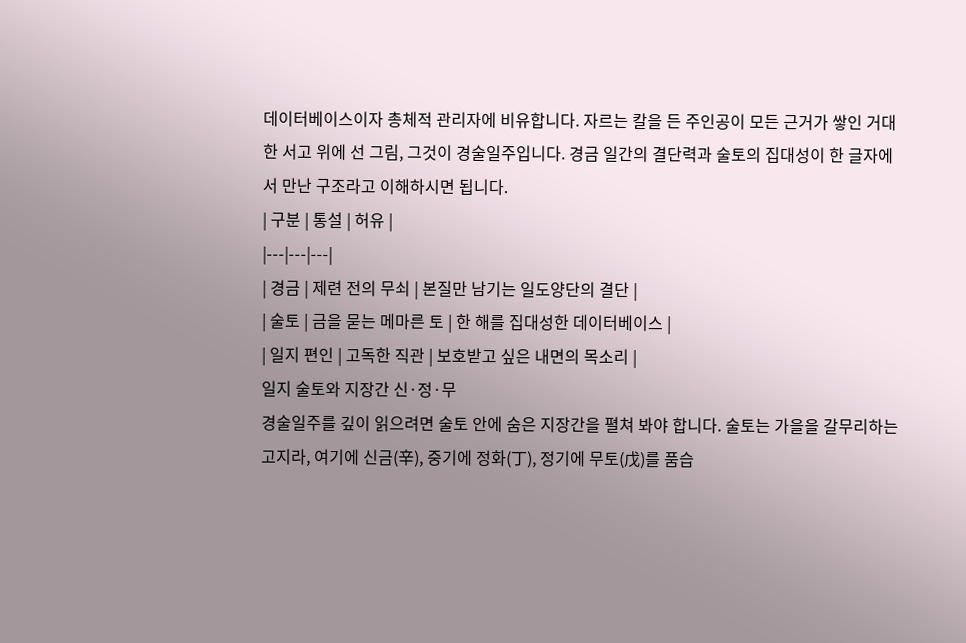데이터베이스이자 총체적 관리자에 비유합니다. 자르는 칼을 든 주인공이 모든 근거가 쌓인 거대한 서고 위에 선 그림, 그것이 경술일주입니다. 경금 일간의 결단력과 술토의 집대성이 한 글자에서 만난 구조라고 이해하시면 됩니다.
| 구분 | 통설 | 허유 |
|---|---|---|
| 경금 | 제련 전의 무쇠 | 본질만 남기는 일도양단의 결단 |
| 술토 | 금을 묻는 메마른 토 | 한 해를 집대성한 데이터베이스 |
| 일지 편인 | 고독한 직관 | 보호받고 싶은 내면의 목소리 |
일지 술토와 지장간 신·정·무
경술일주를 깊이 읽으려면 술토 안에 숨은 지장간을 펼쳐 봐야 합니다. 술토는 가을을 갈무리하는 고지라, 여기에 신금(辛), 중기에 정화(丁), 정기에 무토(戊)를 품습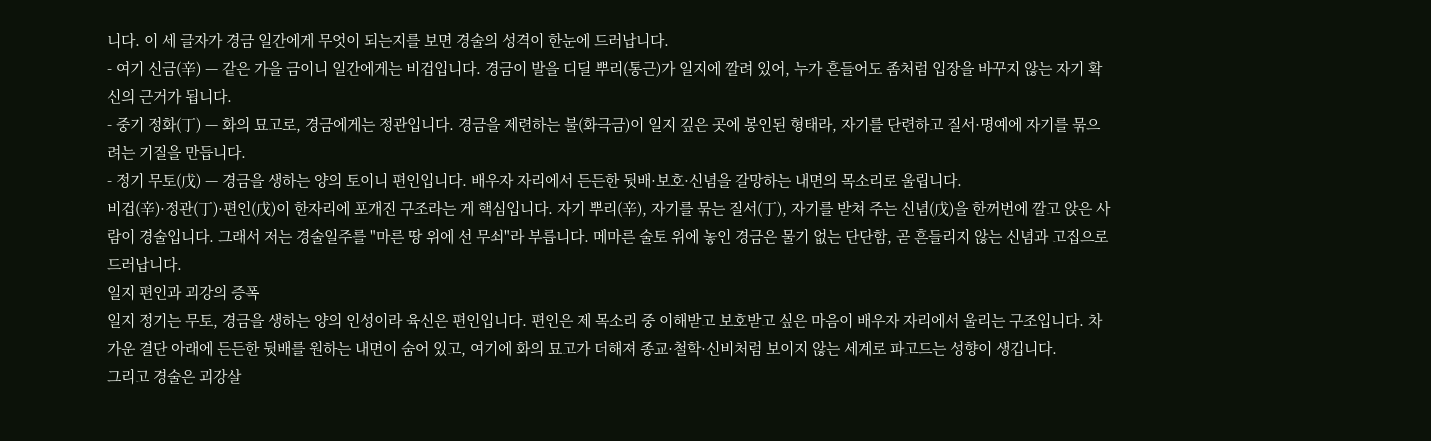니다. 이 세 글자가 경금 일간에게 무엇이 되는지를 보면 경술의 성격이 한눈에 드러납니다.
- 여기 신금(辛) — 같은 가을 금이니 일간에게는 비겁입니다. 경금이 발을 디딜 뿌리(통근)가 일지에 깔려 있어, 누가 흔들어도 좀처럼 입장을 바꾸지 않는 자기 확신의 근거가 됩니다.
- 중기 정화(丁) — 화의 묘고로, 경금에게는 정관입니다. 경금을 제련하는 불(화극금)이 일지 깊은 곳에 봉인된 형태라, 자기를 단련하고 질서·명예에 자기를 묶으려는 기질을 만듭니다.
- 정기 무토(戊) — 경금을 생하는 양의 토이니 편인입니다. 배우자 자리에서 든든한 뒷배·보호·신념을 갈망하는 내면의 목소리로 울립니다.
비겁(辛)·정관(丁)·편인(戊)이 한자리에 포개진 구조라는 게 핵심입니다. 자기 뿌리(辛), 자기를 묶는 질서(丁), 자기를 받쳐 주는 신념(戊)을 한꺼번에 깔고 앉은 사람이 경술입니다. 그래서 저는 경술일주를 "마른 땅 위에 선 무쇠"라 부릅니다. 메마른 술토 위에 놓인 경금은 물기 없는 단단함, 곧 흔들리지 않는 신념과 고집으로 드러납니다.
일지 편인과 괴강의 증폭
일지 정기는 무토, 경금을 생하는 양의 인성이라 육신은 편인입니다. 편인은 제 목소리 중 이해받고 보호받고 싶은 마음이 배우자 자리에서 울리는 구조입니다. 차가운 결단 아래에 든든한 뒷배를 원하는 내면이 숨어 있고, 여기에 화의 묘고가 더해져 종교·철학·신비처럼 보이지 않는 세계로 파고드는 성향이 생깁니다.
그리고 경술은 괴강살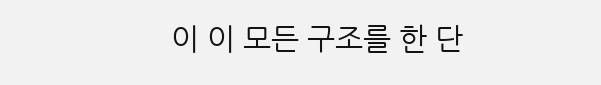이 이 모든 구조를 한 단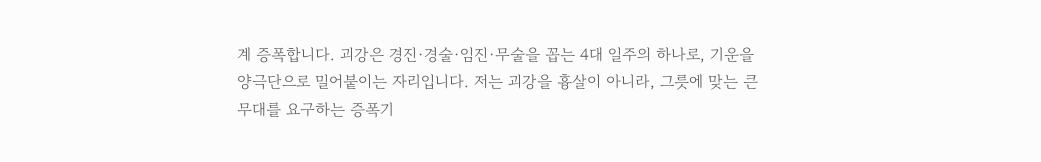계 증폭합니다. 괴강은 경진·경술·임진·무술을 꼽는 4대 일주의 하나로, 기운을 양극단으로 밀어붙이는 자리입니다. 저는 괴강을 흉살이 아니라, 그릇에 맞는 큰 무대를 요구하는 증폭기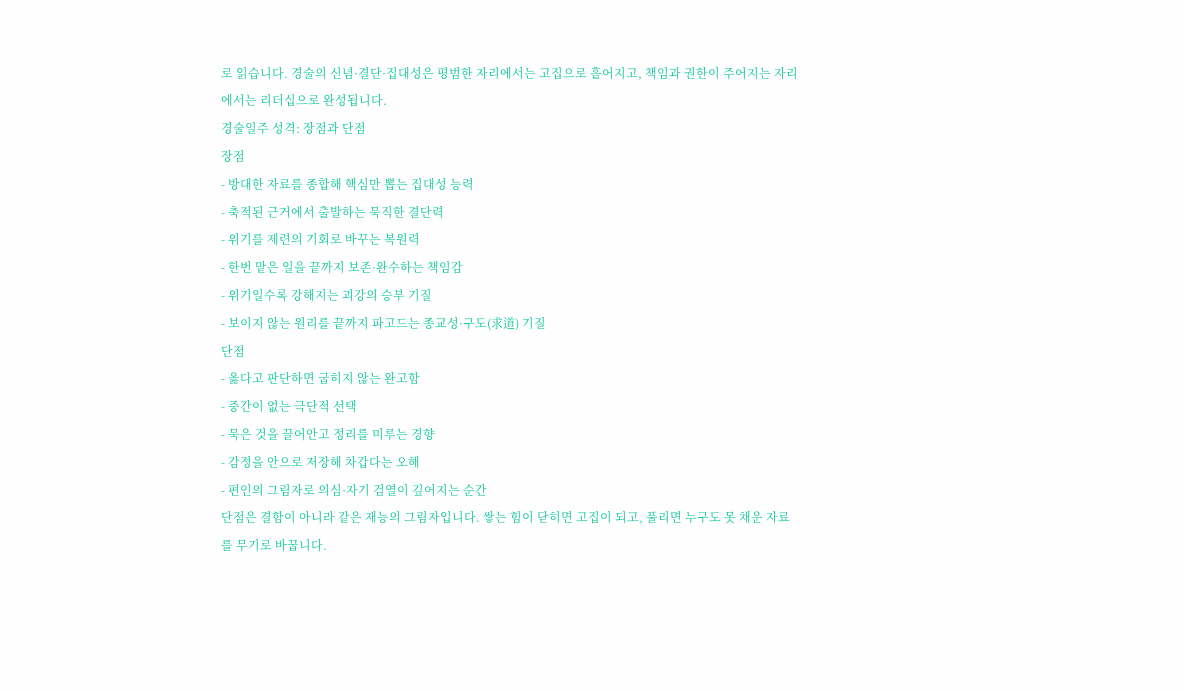로 읽습니다. 경술의 신념·결단·집대성은 평범한 자리에서는 고집으로 흩어지고, 책임과 권한이 주어지는 자리에서는 리더십으로 완성됩니다.
경술일주 성격: 장점과 단점
장점
- 방대한 자료를 종합해 핵심만 뽑는 집대성 능력
- 축적된 근거에서 출발하는 묵직한 결단력
- 위기를 제련의 기회로 바꾸는 복원력
- 한번 맡은 일을 끝까지 보존·완수하는 책임감
- 위기일수록 강해지는 괴강의 승부 기질
- 보이지 않는 원리를 끝까지 파고드는 종교성·구도(求道) 기질
단점
- 옳다고 판단하면 굽히지 않는 완고함
- 중간이 없는 극단적 선택
- 묵은 것을 끌어안고 정리를 미루는 경향
- 감정을 안으로 저장해 차갑다는 오해
- 편인의 그림자로 의심·자기 검열이 깊어지는 순간
단점은 결함이 아니라 같은 재능의 그림자입니다. 쌓는 힘이 닫히면 고집이 되고, 풀리면 누구도 못 채운 자료를 무기로 바꿉니다.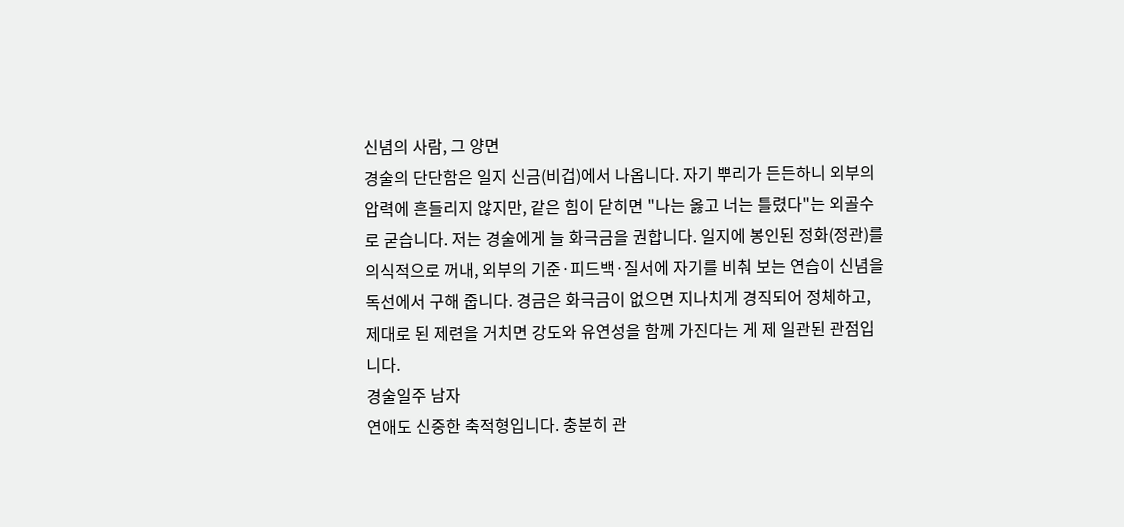신념의 사람, 그 양면
경술의 단단함은 일지 신금(비겁)에서 나옵니다. 자기 뿌리가 든든하니 외부의 압력에 흔들리지 않지만, 같은 힘이 닫히면 "나는 옳고 너는 틀렸다"는 외골수로 굳습니다. 저는 경술에게 늘 화극금을 권합니다. 일지에 봉인된 정화(정관)를 의식적으로 꺼내, 외부의 기준·피드백·질서에 자기를 비춰 보는 연습이 신념을 독선에서 구해 줍니다. 경금은 화극금이 없으면 지나치게 경직되어 정체하고, 제대로 된 제련을 거치면 강도와 유연성을 함께 가진다는 게 제 일관된 관점입니다.
경술일주 남자
연애도 신중한 축적형입니다. 충분히 관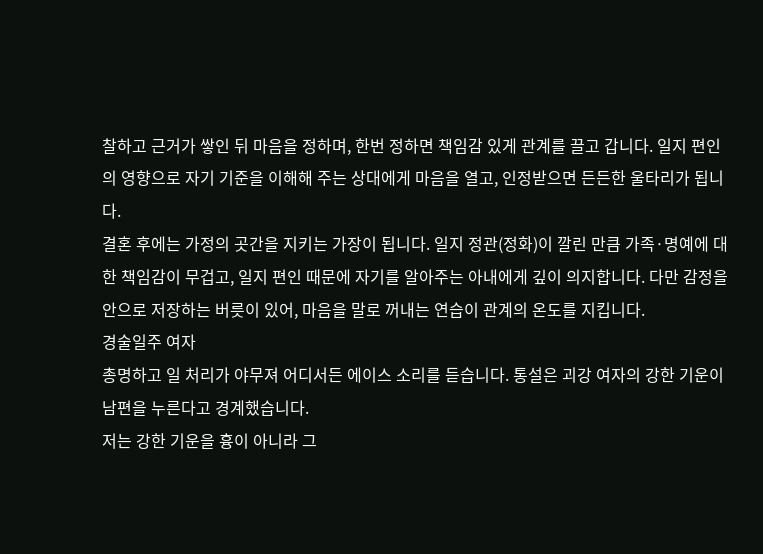찰하고 근거가 쌓인 뒤 마음을 정하며, 한번 정하면 책임감 있게 관계를 끌고 갑니다. 일지 편인의 영향으로 자기 기준을 이해해 주는 상대에게 마음을 열고, 인정받으면 든든한 울타리가 됩니다.
결혼 후에는 가정의 곳간을 지키는 가장이 됩니다. 일지 정관(정화)이 깔린 만큼 가족·명예에 대한 책임감이 무겁고, 일지 편인 때문에 자기를 알아주는 아내에게 깊이 의지합니다. 다만 감정을 안으로 저장하는 버릇이 있어, 마음을 말로 꺼내는 연습이 관계의 온도를 지킵니다.
경술일주 여자
총명하고 일 처리가 야무져 어디서든 에이스 소리를 듣습니다. 통설은 괴강 여자의 강한 기운이 남편을 누른다고 경계했습니다.
저는 강한 기운을 흉이 아니라 그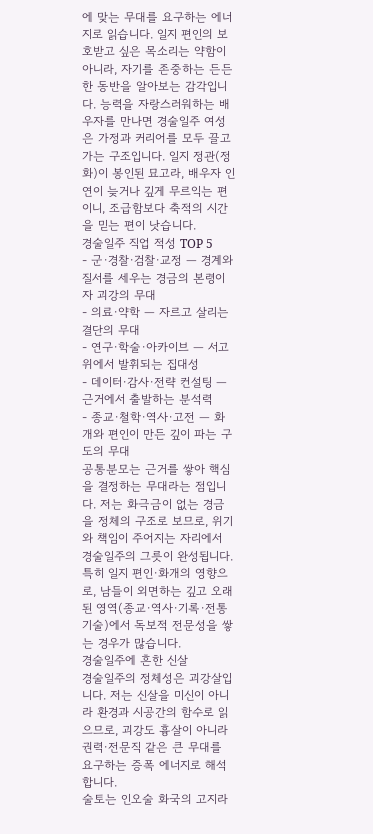에 맞는 무대를 요구하는 에너지로 읽습니다. 일지 편인의 보호받고 싶은 목소리는 약함이 아니라, 자기를 존중하는 든든한 동반을 알아보는 감각입니다. 능력을 자랑스러워하는 배우자를 만나면 경술일주 여성은 가정과 커리어를 모두 끌고 가는 구조입니다. 일지 정관(정화)이 봉인된 묘고라, 배우자 인연이 늦거나 깊게 무르익는 편이니, 조급함보다 축적의 시간을 믿는 편이 낫습니다.
경술일주 직업 적성 TOP 5
- 군·경찰·검찰·교정 — 경계와 질서를 세우는 경금의 본령이자 괴강의 무대
- 의료·약학 — 자르고 살리는 결단의 무대
- 연구·학술·아카이브 — 서고 위에서 발휘되는 집대성
- 데이터·감사·전략 컨설팅 — 근거에서 출발하는 분석력
- 종교·철학·역사·고전 — 화개와 편인이 만든 깊이 파는 구도의 무대
공통분모는 근거를 쌓아 핵심을 결정하는 무대라는 점입니다. 저는 화극금이 없는 경금을 정체의 구조로 보므로, 위기와 책임이 주어지는 자리에서 경술일주의 그릇이 완성됩니다. 특히 일지 편인·화개의 영향으로, 남들이 외면하는 깊고 오래된 영역(종교·역사·기록·전통기술)에서 독보적 전문성을 쌓는 경우가 많습니다.
경술일주에 흔한 신살
경술일주의 정체성은 괴강살입니다. 저는 신살을 미신이 아니라 환경과 시공간의 함수로 읽으므로, 괴강도 흉살이 아니라 권력·전문직 같은 큰 무대를 요구하는 증폭 에너지로 해석합니다.
술토는 인오술 화국의 고지라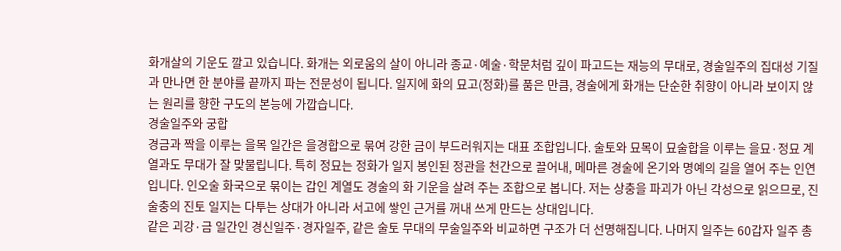화개살의 기운도 깔고 있습니다. 화개는 외로움의 살이 아니라 종교·예술·학문처럼 깊이 파고드는 재능의 무대로, 경술일주의 집대성 기질과 만나면 한 분야를 끝까지 파는 전문성이 됩니다. 일지에 화의 묘고(정화)를 품은 만큼, 경술에게 화개는 단순한 취향이 아니라 보이지 않는 원리를 향한 구도의 본능에 가깝습니다.
경술일주와 궁합
경금과 짝을 이루는 을목 일간은 을경합으로 묶여 강한 금이 부드러워지는 대표 조합입니다. 술토와 묘목이 묘술합을 이루는 을묘·정묘 계열과도 무대가 잘 맞물립니다. 특히 정묘는 정화가 일지 봉인된 정관을 천간으로 끌어내, 메마른 경술에 온기와 명예의 길을 열어 주는 인연입니다. 인오술 화국으로 묶이는 갑인 계열도 경술의 화 기운을 살려 주는 조합으로 봅니다. 저는 상충을 파괴가 아닌 각성으로 읽으므로, 진술충의 진토 일지는 다투는 상대가 아니라 서고에 쌓인 근거를 꺼내 쓰게 만드는 상대입니다.
같은 괴강·금 일간인 경신일주·경자일주, 같은 술토 무대의 무술일주와 비교하면 구조가 더 선명해집니다. 나머지 일주는 60갑자 일주 총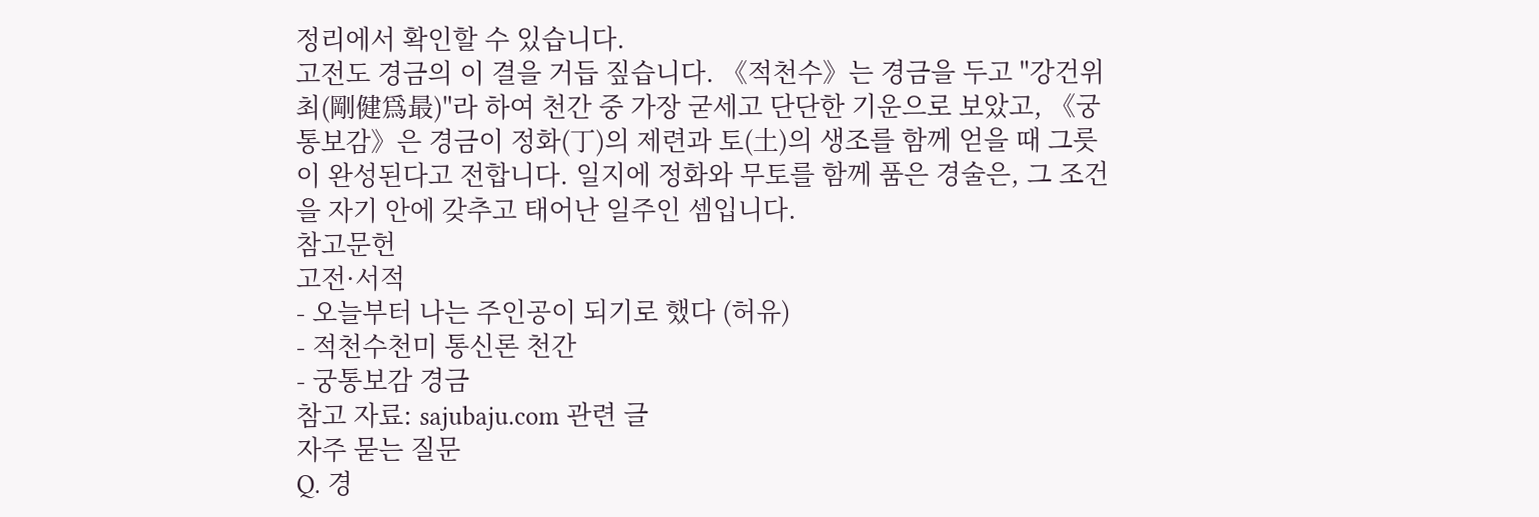정리에서 확인할 수 있습니다.
고전도 경금의 이 결을 거듭 짚습니다. 《적천수》는 경금을 두고 "강건위최(剛健爲最)"라 하여 천간 중 가장 굳세고 단단한 기운으로 보았고, 《궁통보감》은 경금이 정화(丁)의 제련과 토(土)의 생조를 함께 얻을 때 그릇이 완성된다고 전합니다. 일지에 정화와 무토를 함께 품은 경술은, 그 조건을 자기 안에 갖추고 태어난 일주인 셈입니다.
참고문헌
고전·서적
- 오늘부터 나는 주인공이 되기로 했다 (허유)
- 적천수천미 통신론 천간
- 궁통보감 경금
참고 자료: sajubaju.com 관련 글
자주 묻는 질문
Q. 경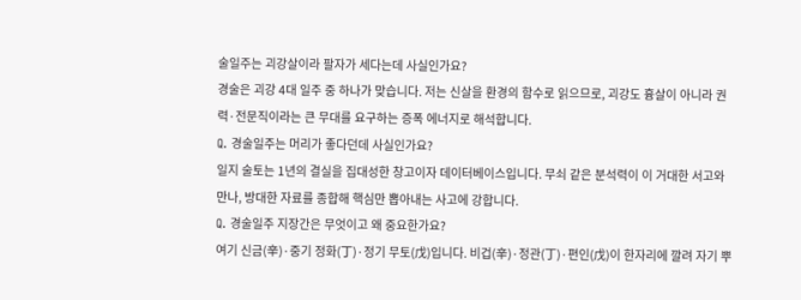술일주는 괴강살이라 팔자가 세다는데 사실인가요?
경술은 괴강 4대 일주 중 하나가 맞습니다. 저는 신살을 환경의 함수로 읽으므로, 괴강도 흉살이 아니라 권력·전문직이라는 큰 무대를 요구하는 증폭 에너지로 해석합니다.
Q. 경술일주는 머리가 좋다던데 사실인가요?
일지 술토는 1년의 결실을 집대성한 창고이자 데이터베이스입니다. 무쇠 같은 분석력이 이 거대한 서고와 만나, 방대한 자료를 종합해 핵심만 뽑아내는 사고에 강합니다.
Q. 경술일주 지장간은 무엇이고 왜 중요한가요?
여기 신금(辛)·중기 정화(丁)·정기 무토(戊)입니다. 비겁(辛)·정관(丁)·편인(戊)이 한자리에 깔려 자기 뿌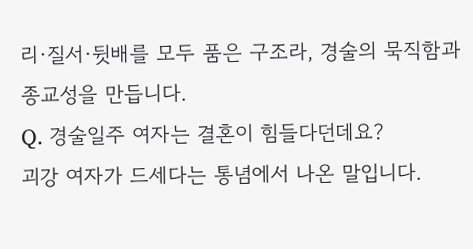리·질서·뒷배를 모두 품은 구조라, 경술의 묵직함과 종교성을 만듭니다.
Q. 경술일주 여자는 결혼이 힘들다던데요?
괴강 여자가 드세다는 통념에서 나온 말입니다.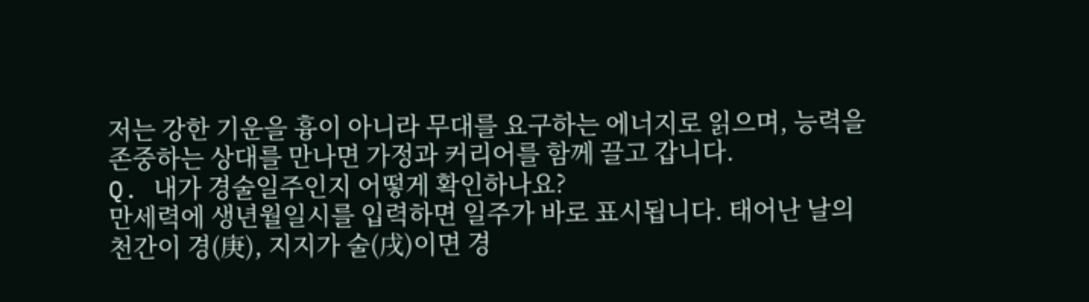저는 강한 기운을 흉이 아니라 무대를 요구하는 에너지로 읽으며, 능력을 존중하는 상대를 만나면 가정과 커리어를 함께 끌고 갑니다.
Q. 내가 경술일주인지 어떻게 확인하나요?
만세력에 생년월일시를 입력하면 일주가 바로 표시됩니다. 태어난 날의 천간이 경(庚), 지지가 술(戌)이면 경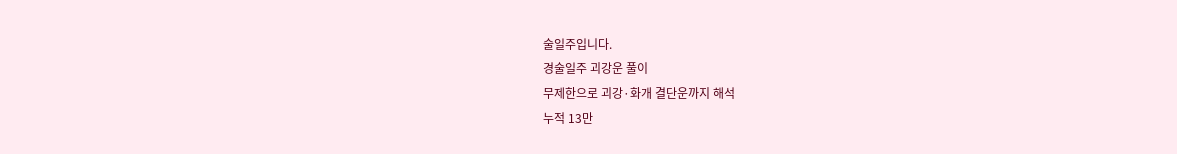술일주입니다.
경술일주 괴강운 풀이
무제한으로 괴강·화개 결단운까지 해석
누적 13만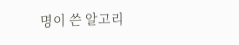명이 쓴 알고리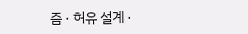즘 · 허유 설계 ·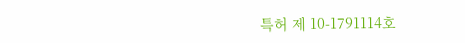특허 제 10-1791114호